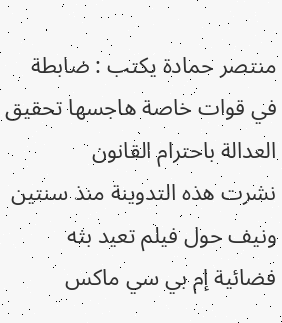منتصر حمادة يكتب : ضابطة في قوات خاصة هاجسها تحقيق العدالة باحترام القانون
نشرت هذه التدوينة منذ سنتين ونيف حول فيلم تعيد بثه فضائية إم بي سي ماكس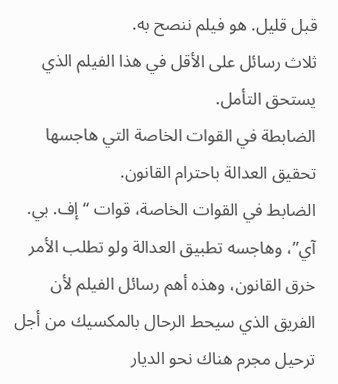قبل قليل. هو فيلم ننصح به.
ثلاث رسائل على الأقل في هذا الفيلم الذي يستحق التأمل.
الضابطة في القوات الخاصة التي هاجسها تحقيق العدالة باحترام القانون.
الضابط في القوات الخاصة، قوات “إف. بي. آي”، وهاجسه تطبيق العدالة ولو تطلب الأمر خرق القانون، وهذه أهم رسائل الفيلم لأن الفريق الذي سيحط الرحال بالمكسيك من أجل ترحيل مجرم هناك نحو الديار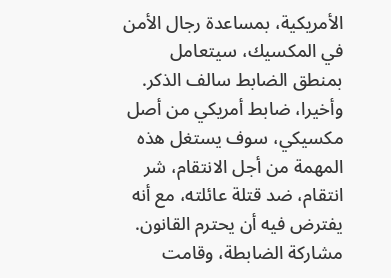الأمريكية، بمساعدة رجال الأمن في المكسيك، سيتعامل بمنطق الضابط سالف الذكر.
وأخيرا، ضابط أمريكي من أصل مكسيكي، سوف يستغل هذه المهمة من أجل الانتقام، شر انتقام، ضد قتلة عائلته، مع أنه يفترض فيه أن يحترم القانون.
مشاركة الضابطة، وقامت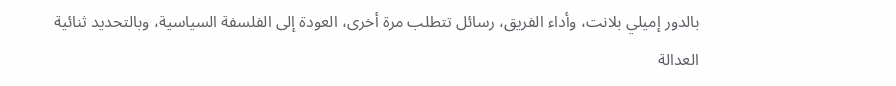بالدور إميلي بلانت، وأداء الفريق، رسائل تتطلب مرة أخرى، العودة إلى الفلسفة السياسية، وبالتحديد ثنائية العدالة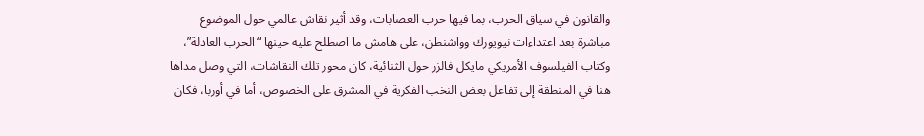والقانون في سياق الحرب، بما فيها حرب العصابات، وقد أثير نقاش عالمي حول الموضوع مباشرة بعد اعتداءات نيويورك وواشنطن، على هامش ما اصطلح عليه حينها “الحرب العادلة”، وكتاب الفيلسوف الأمريكي مايكل فالزر حول الثنائية، كان محور تلك النقاشات، التي وصل مداها هنا في المنطقة إلى تفاعل بعض النخب الفكرية في المشرق على الخصوص، أما في أوربا، فكان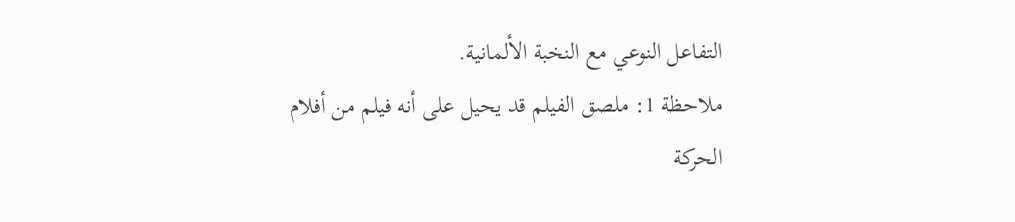التفاعل النوعي مع النخبة الألمانية.
ملاحظة 1: ملصق الفيلم قد يحيل على أنه فيلم من أفلام الحركة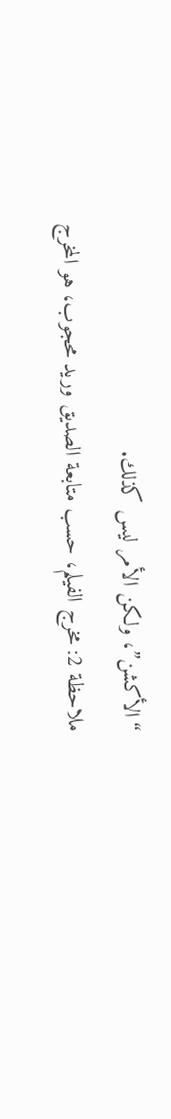“الأكشن”، ولكن الأمر ليس كذلك.
ملاحظة 2: مخرج الفيلم، حسب متابعة الصديق وريد محجوب، هو المخرج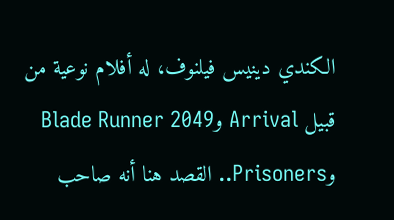الكندي دينيس فيلنوف، له أفلام نوعية من قبيل Arrival وBlade Runner 2049 وPrisoners.. القصد هنا أنه صاحب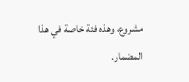مشروع، وهذه فئة خاصة في هذا المضمار.